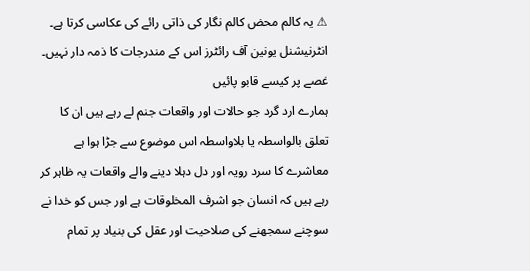⚠ یہ کالم محض کالم نگار کی ذاتی رائے کی عکاسی کرتا ہے۔ انٹرنیشنل یونین آف رائٹرز اس کے مندرجات کا ذمہ دار نہیں۔
غصے پر کیسے قابو پائیں
ہمارے ارد گرد جو حالات اور واقعات جنم لے رہے ہیں ان کا تعلق بالواسطہ یا بلاواسطہ اس موضوع سے جڑا ہوا ہے معاشرے کا سرد رویہ اور دل دہلا دینے والے واقعات یہ ظاہر کر رہے ہیں کہ انسان جو اشرف المخلوقات ہے اور جس کو خدا نے سوچنے سمجھنے کی صلاحیت اور عقل کی بنیاد پر تمام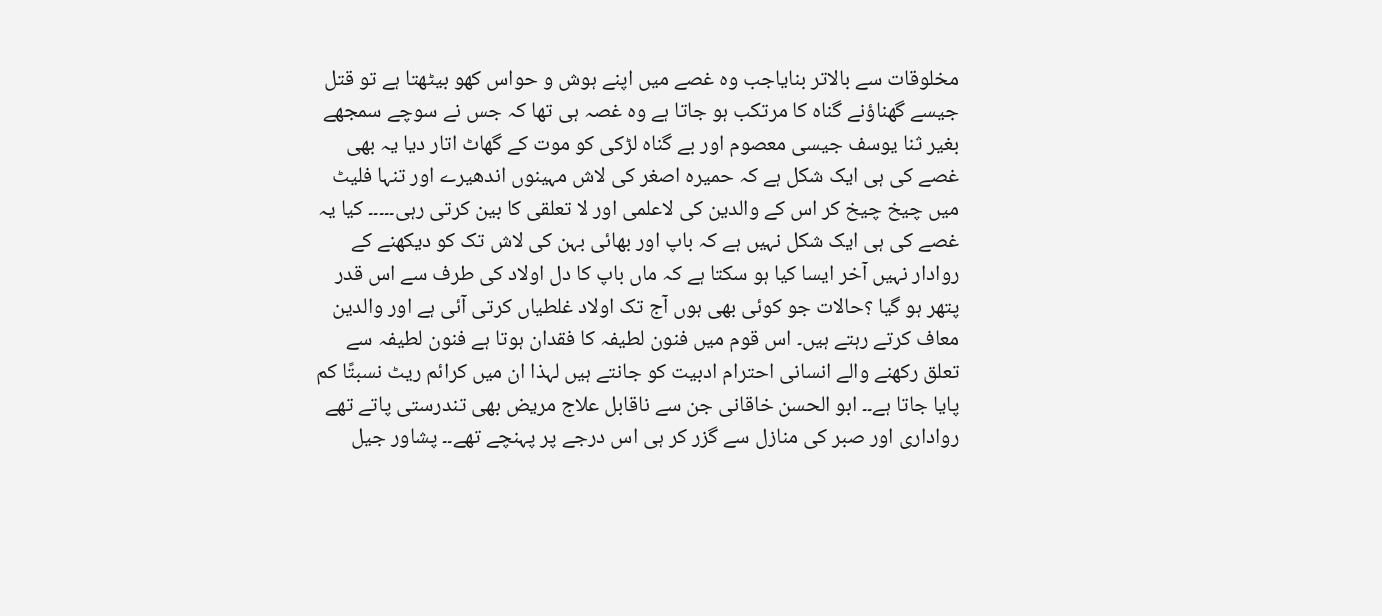مخلوقات سے بالاتر بنایاجب وہ غصے میں اپنے ہوش و حواس کھو بیٹھتا ہے تو قتل جیسے گھناؤنے گناہ کا مرتکب ہو جاتا ہے وہ غصہ ہی تھا کہ جس نے سوچے سمجھے بغیر ثنا یوسف جیسی معصوم اور بے گناہ لڑکی کو موت کے گھاٹ اتار دیا یہ بھی غصے کی ہی ایک شکل ہے کہ حمیرہ اصغر کی لاش مہینوں اندھیرے اور تنہا فلیٹ میں چیخ چیخ کر اس کے والدین کی لاعلمی اور لا تعلقی کا بین کرتی رہی۔۔۔۔۔ کیا یہ غصے کی ہی ایک شکل نہیں ہے کہ باپ اور بھائی بہن کی لاش تک کو دیکھنے کے روادار نہیں آخر ایسا کیا ہو سکتا ہے کہ ماں باپ کا دل اولاد کی طرف سے اس قدر پتھر ہو گیا ؟حالات جو کوئی بھی ہوں آج تک اولاد غلطیاں کرتی آئی ہے اور والدین معاف کرتے رہتے ہیں۔ اس قوم میں فنون لطیفہ کا فقدان ہوتا ہے فنون لطیفہ سے تعلق رکھنے والے انسانی احترام ادبیت کو جانتے ہیں لہذا ان میں کرائم ریٹ نسبتًا کم پایا جاتا ہے۔۔ ابو الحسن خاقانی جن سے ناقابل علاج مریض بھی تندرستی پاتے تھے رواداری اور صبر کی منازل سے گزر کر ہی اس درجے پر پہنچے تھے۔۔ پشاور جیل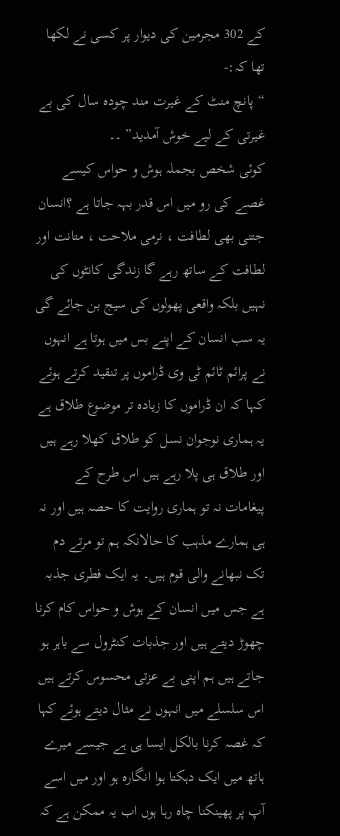کے 302 مجرمین کی دیوار پر کسی نے لکھا تھا کہ:-
“پانچ منٹ کے غیرت مند چودہ سال کی بے غیرتی کے لیے خوش آمدید” ۔۔
کوئی شخص بجملہ ہوش و حواس کیسے غصے کی رو میں اس قدر بہہ جاتا ہے ؟انسان جتنی بھی لطافت ، نرمی ملاحت ، متانت اور لطافت کے ساتھ رہے گا زندگی کانٹوں کی نہیں بلکہ واقعی پھولوں کی سیج بن جائے گی یہ سب انسان کے اپنے بس میں ہوتا ہے انہوں نے پرائم ٹائم ٹی وی ڈراموں پر تنقید کرتے ہوئے کہا کہ ان ڈراموں کا زیادہ تر موضوع طلاق ہے یہ ہماری نوجوان نسل کو طلاق کھلا رہے ہیں اور طلاق ہی پلا رہے ہیں اس طرح کے پیغامات نہ تو ہماری روایت کا حصہ ہیں اور نہ ہی ہمارے مذہب کا حالانکہ ہم تو مرتے دم تک نبھانے والی قوم ہیں۔ یہ ایک فطری جذبہ ہے جس میں انسان کے ہوش و حواس کام کرنا چھوڑ دیتے ہیں اور جذبات کنٹرول سے باہر ہو جاتے ہیں ہم اپنی بے عزتی محسوس کرتے ہیں اس سلسلے میں انہوں نے مثال دیتے ہوئے کہا کہ غصہ کرنا بالکل ایسا ہی ہے جیسے میرے ہاتھ میں ایک دہکتا ہوا انگارہ ہو اور میں اسے آپ پر پھینکنا چاہ رہا ہوں اب یہ ممکن ہے کہ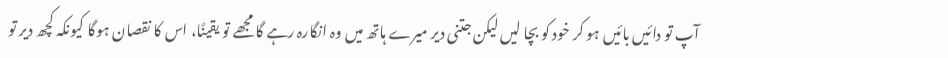آپ تو دائیں بائیں ہو کر خود کو بچا لیں لیکن جتنی دیر میرے ہاتھ میں وہ انگارہ رہے گا مجھے تو یقینًا، اس کا نقصان ہوگا کیونکہ کچھ دیر تو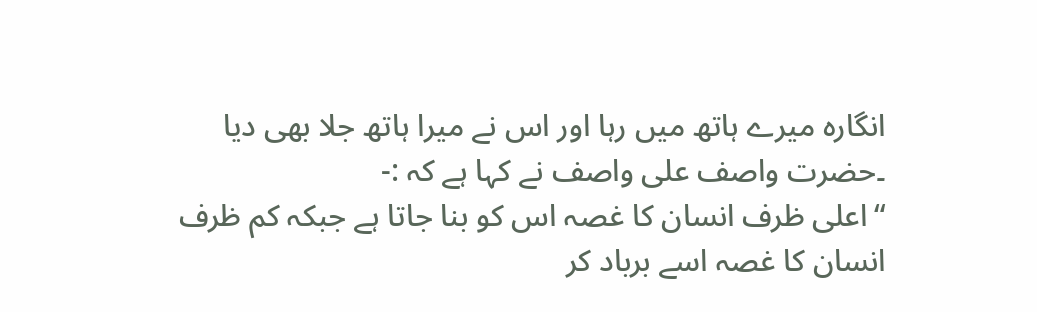انگارہ میرے ہاتھ میں رہا اور اس نے میرا ہاتھ جلا بھی دیا ۔حضرت واصف علی واصف نے کہا ہے کہ :-
“اعلی ظرف انسان کا غصہ اس کو بنا جاتا ہے جبکہ کم ظرف انسان کا غصہ اسے برباد کر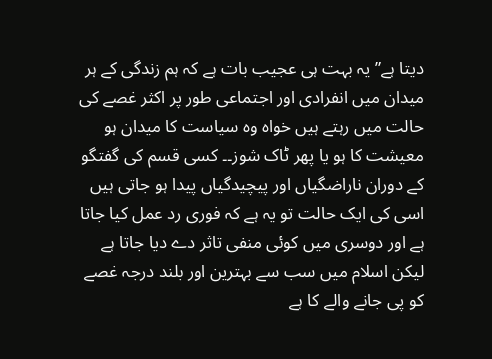دیتا ہے” یہ بہت ہی عجیب بات ہے کہ ہم زندگی کے ہر میدان میں انفرادی اور اجتماعی طور پر اکثر غصے کی حالت میں رہتے ہیں خواہ وہ سیاست کا میدان ہو معیشت کا ہو یا پھر ٹاک شوز۔۔ کسی قسم کی گفتگو کے دوران ناراضگیاں اور پیچیدگیاں پیدا ہو جاتی ہیں اسی کی ایک حالت تو یہ ہے کہ فوری رد عمل کیا جاتا ہے اور دوسری میں کوئی منفی تاثر دے دیا جاتا ہے لیکن اسلام میں سب سے بہترین اور بلند درجہ غصے کو پی جانے والے کا ہے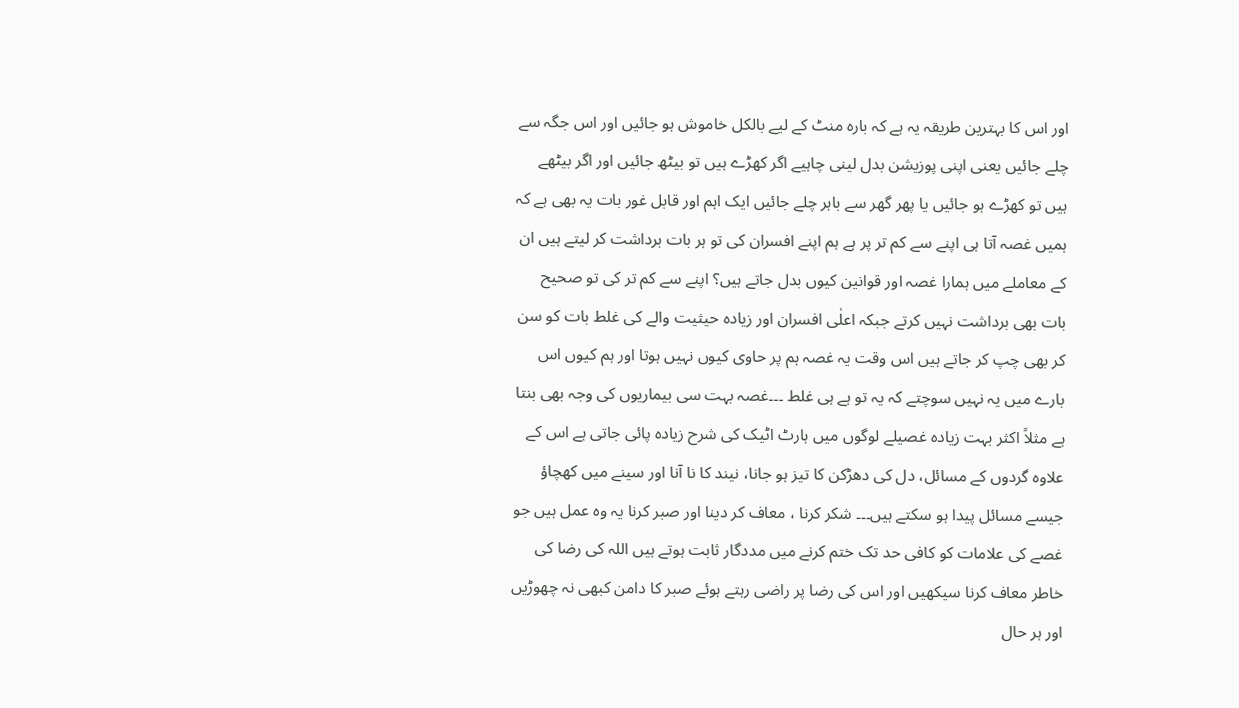اور اس کا بہترین طریقہ یہ ہے کہ بارہ منٹ کے لیے بالکل خاموش ہو جائیں اور اس جگہ سے چلے جائیں یعنی اپنی پوزیشن بدل لینی چاہیے اگر کھڑے ہیں تو بیٹھ جائیں اور اگر بیٹھے ہیں تو کھڑے ہو جائیں یا پھر گھر سے باہر چلے جائیں ایک اہم اور قابل غور بات یہ بھی ہے کہ ہمیں غصہ آتا ہی اپنے سے کم تر پر ہے ہم اپنے افسران کی تو ہر بات برداشت کر لیتے ہیں ان کے معاملے میں ہمارا غصہ اور قوانین کیوں بدل جاتے ہیں؟ اپنے سے کم تر کی تو صحیح بات بھی برداشت نہیں کرتے جبکہ اعلٰی افسران اور زیادہ حیثیت والے کی غلط بات کو سن کر بھی چپ کر جاتے ہیں اس وقت یہ غصہ ہم پر حاوی کیوں نہیں ہوتا اور ہم کیوں اس بارے میں یہ نہیں سوچتے کہ یہ تو ہے ہی غلط ۔۔۔غصہ بہت سی بیماریوں کی وجہ بھی بنتا ہے مثلاً اکثر بہت زیادہ غصیلے لوگوں میں ہارٹ اٹیک کی شرح زیادہ پائی جاتی ہے اس کے علاوہ گردوں کے مسائل، دل کی دھڑکن کا تیز ہو جانا، نیند کا نا آنا اور سینے میں کھچاؤ جیسے مسائل پیدا ہو سکتے ہیں۔۔۔ شکر کرنا ، معاف کر دینا اور صبر کرنا یہ وہ عمل ہیں جو غصے کی علامات کو کافی حد تک ختم کرنے میں مددگار ثابت ہوتے ہیں اللہ کی رضا کی خاطر معاف کرنا سیکھیں اور اس کی رضا پر راضی رہتے ہوئے صبر کا دامن کبھی نہ چھوڑیں اور ہر حال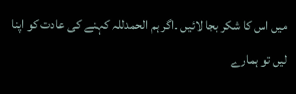میں اس کا شکر بجا لائیں ۔اگر ہم الحمدللہ کہنے کی عادت کو اپنا لیں تو ہمارے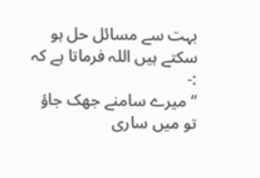بہت سے مسائل حل ہو سکتے ہیں اللہ فرماتا ہے کہ :-
“میرے سامنے جھک جاؤ تو میں ساری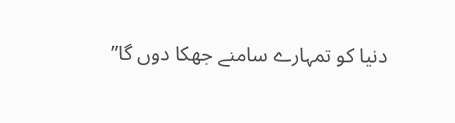دنیا کو تمہارے سامنے جھکا دوں گا”